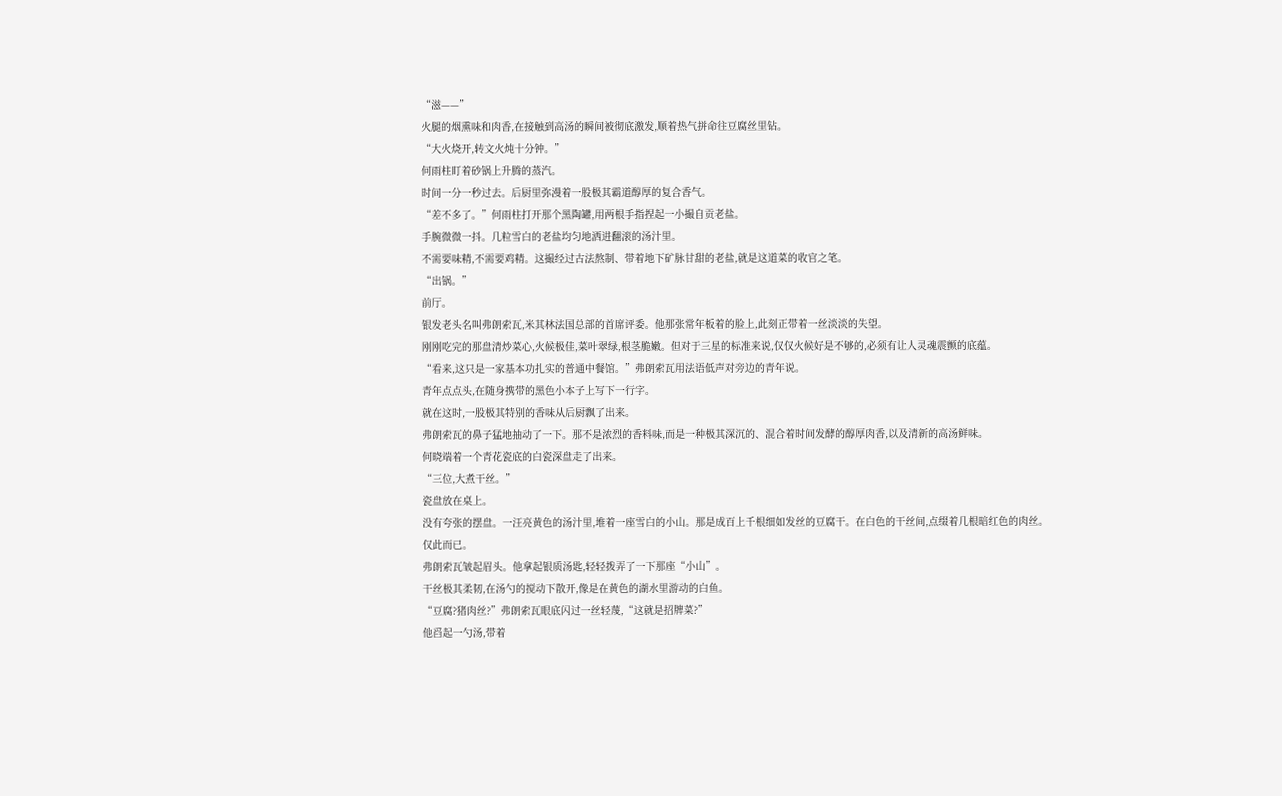“滋——”
火腿的烟熏味和肉香,在接触到高汤的瞬间被彻底激发,顺着热气拼命往豆腐丝里钻。
“大火烧开,转文火炖十分钟。”
何雨柱盯着砂锅上升腾的蒸汽。
时间一分一秒过去。后厨里弥漫着一股极其霸道醇厚的复合香气。
“差不多了。”何雨柱打开那个黑陶罐,用两根手指捏起一小撮自贡老盐。
手腕微微一抖。几粒雪白的老盐均匀地洒进翻滚的汤汁里。
不需要味精,不需要鸡精。这撮经过古法熬制、带着地下矿脉甘甜的老盐,就是这道菜的收官之笔。
“出锅。”
前厅。
银发老头名叫弗朗索瓦,米其林法国总部的首席评委。他那张常年板着的脸上,此刻正带着一丝淡淡的失望。
刚刚吃完的那盘清炒菜心,火候极佳,菜叶翠绿,根茎脆嫩。但对于三星的标准来说,仅仅火候好是不够的,必须有让人灵魂震颤的底蕴。
“看来,这只是一家基本功扎实的普通中餐馆。”弗朗索瓦用法语低声对旁边的青年说。
青年点点头,在随身携带的黑色小本子上写下一行字。
就在这时,一股极其特别的香味从后厨飘了出来。
弗朗索瓦的鼻子猛地抽动了一下。那不是浓烈的香料味,而是一种极其深沉的、混合着时间发酵的醇厚肉香,以及清新的高汤鲜味。
何晓端着一个青花瓷底的白瓷深盘走了出来。
“三位,大煮干丝。”
瓷盘放在桌上。
没有夸张的摆盘。一汪亮黄色的汤汁里,堆着一座雪白的小山。那是成百上千根细如发丝的豆腐干。在白色的干丝间,点缀着几根暗红色的肉丝。
仅此而已。
弗朗索瓦皱起眉头。他拿起银质汤匙,轻轻拨弄了一下那座“小山”。
干丝极其柔韧,在汤勺的搅动下散开,像是在黄色的湖水里游动的白鱼。
“豆腐?猪肉丝?”弗朗索瓦眼底闪过一丝轻蔑,“这就是招牌菜?”
他舀起一勺汤,带着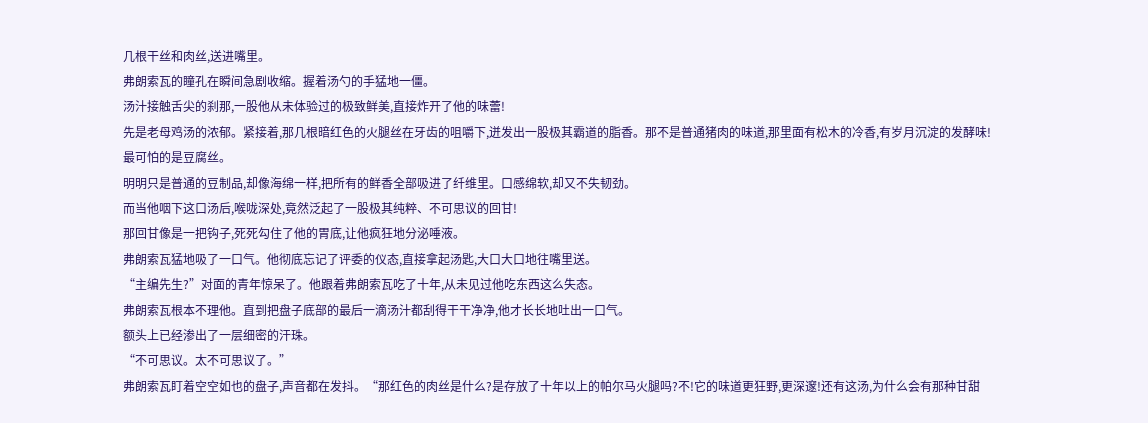几根干丝和肉丝,送进嘴里。
弗朗索瓦的瞳孔在瞬间急剧收缩。握着汤勺的手猛地一僵。
汤汁接触舌尖的刹那,一股他从未体验过的极致鲜美,直接炸开了他的味蕾!
先是老母鸡汤的浓郁。紧接着,那几根暗红色的火腿丝在牙齿的咀嚼下,迸发出一股极其霸道的脂香。那不是普通猪肉的味道,那里面有松木的冷香,有岁月沉淀的发酵味!
最可怕的是豆腐丝。
明明只是普通的豆制品,却像海绵一样,把所有的鲜香全部吸进了纤维里。口感绵软,却又不失韧劲。
而当他咽下这口汤后,喉咙深处,竟然泛起了一股极其纯粹、不可思议的回甘!
那回甘像是一把钩子,死死勾住了他的胃底,让他疯狂地分泌唾液。
弗朗索瓦猛地吸了一口气。他彻底忘记了评委的仪态,直接拿起汤匙,大口大口地往嘴里送。
“主编先生?”对面的青年惊呆了。他跟着弗朗索瓦吃了十年,从未见过他吃东西这么失态。
弗朗索瓦根本不理他。直到把盘子底部的最后一滴汤汁都刮得干干净净,他才长长地吐出一口气。
额头上已经渗出了一层细密的汗珠。
“不可思议。太不可思议了。”
弗朗索瓦盯着空空如也的盘子,声音都在发抖。“那红色的肉丝是什么?是存放了十年以上的帕尔马火腿吗?不!它的味道更狂野,更深邃!还有这汤,为什么会有那种甘甜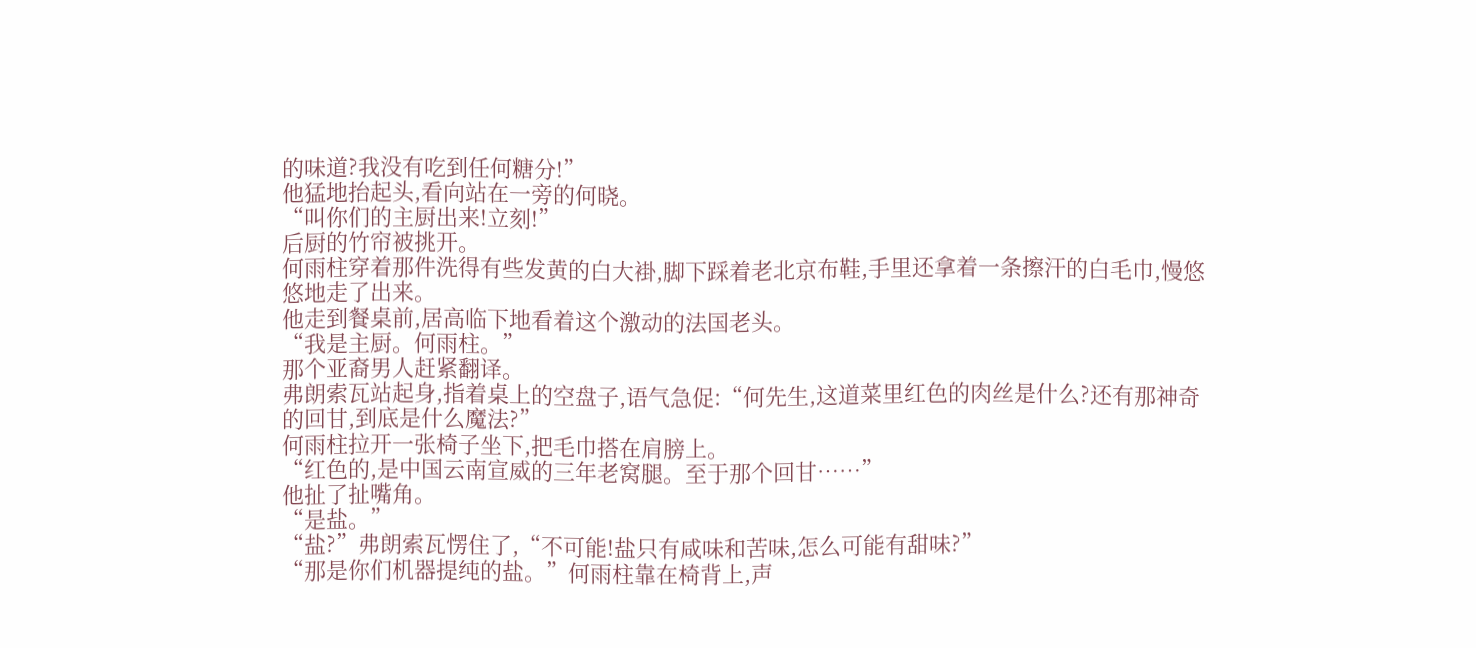的味道?我没有吃到任何糖分!”
他猛地抬起头,看向站在一旁的何晓。
“叫你们的主厨出来!立刻!”
后厨的竹帘被挑开。
何雨柱穿着那件洗得有些发黄的白大褂,脚下踩着老北京布鞋,手里还拿着一条擦汗的白毛巾,慢悠悠地走了出来。
他走到餐桌前,居高临下地看着这个激动的法国老头。
“我是主厨。何雨柱。”
那个亚裔男人赶紧翻译。
弗朗索瓦站起身,指着桌上的空盘子,语气急促:“何先生,这道菜里红色的肉丝是什么?还有那神奇的回甘,到底是什么魔法?”
何雨柱拉开一张椅子坐下,把毛巾搭在肩膀上。
“红色的,是中国云南宣威的三年老窝腿。至于那个回甘……”
他扯了扯嘴角。
“是盐。”
“盐?”弗朗索瓦愣住了,“不可能!盐只有咸味和苦味,怎么可能有甜味?”
“那是你们机器提纯的盐。”何雨柱靠在椅背上,声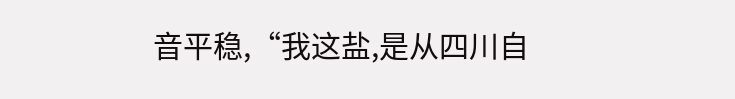音平稳,“我这盐,是从四川自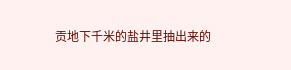贡地下千米的盐井里抽出来的